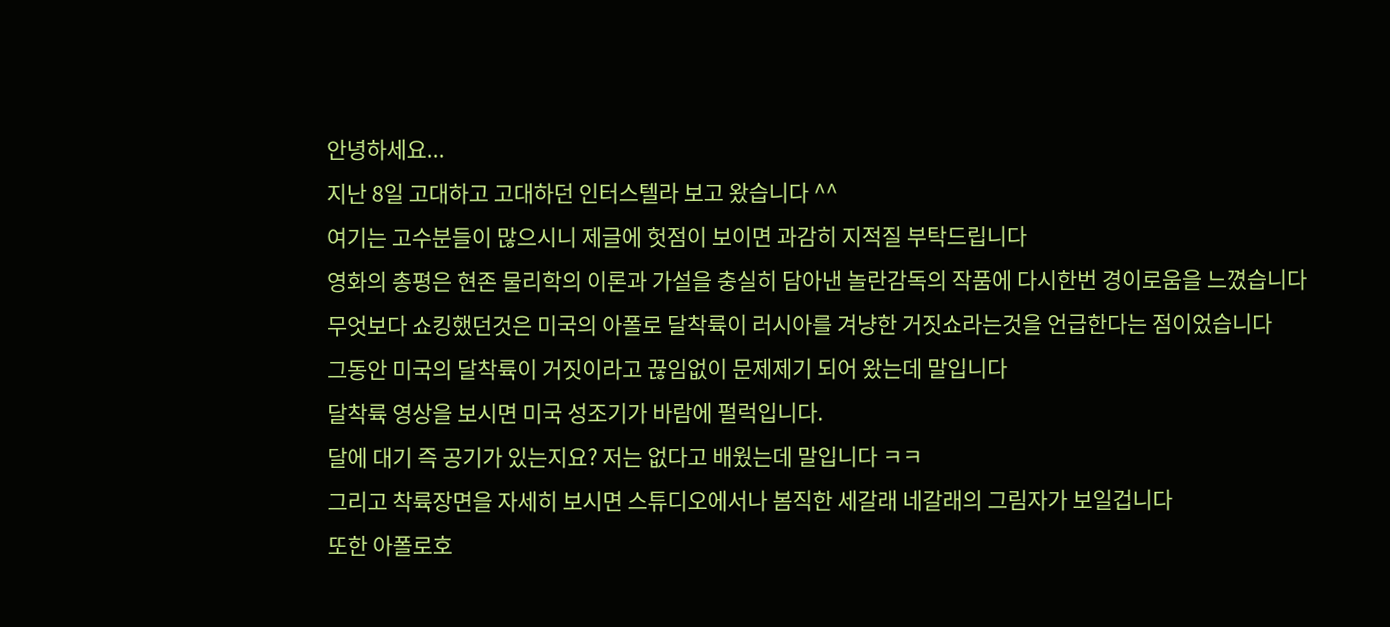안녕하세요...
지난 8일 고대하고 고대하던 인터스텔라 보고 왔습니다 ^^
여기는 고수분들이 많으시니 제글에 헛점이 보이면 과감히 지적질 부탁드립니다
영화의 총평은 현존 물리학의 이론과 가설을 충실히 담아낸 놀란감독의 작품에 다시한번 경이로움을 느꼈습니다
무엇보다 쇼킹했던것은 미국의 아폴로 달착륙이 러시아를 겨냥한 거짓쇼라는것을 언급한다는 점이었습니다
그동안 미국의 달착륙이 거짓이라고 끊임없이 문제제기 되어 왔는데 말입니다
달착륙 영상을 보시면 미국 성조기가 바람에 펄럭입니다.
달에 대기 즉 공기가 있는지요? 저는 없다고 배웠는데 말입니다 ㅋㅋ
그리고 착륙장면을 자세히 보시면 스튜디오에서나 봄직한 세갈래 네갈래의 그림자가 보일겁니다
또한 아폴로호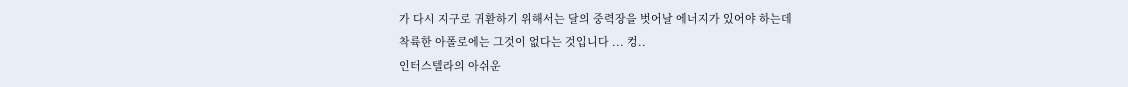가 다시 지구로 귀환하기 위해서는 달의 중력장을 벗어날 에너지가 있어야 하는데
착륙한 아폴로에는 그것이 없다는 것입니다 ... 컹..
인터스텔라의 아쉬운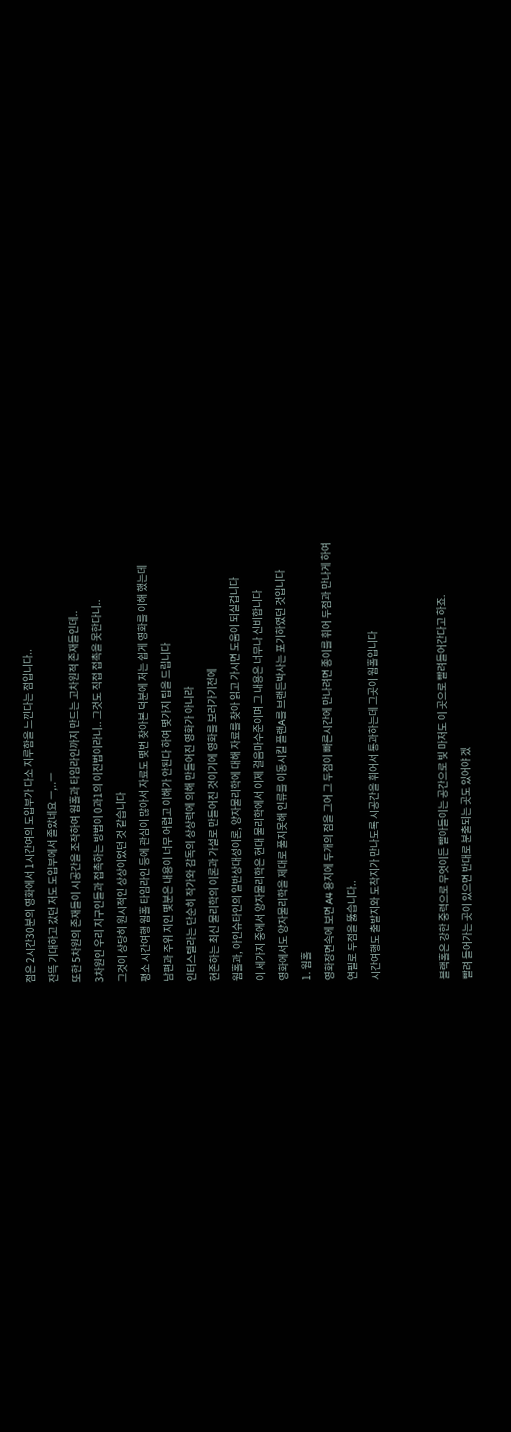점은 2시간30분의 영화에서 1시간여의 도입부가 다소 지루함을 느낀다는 점입니다..
잔뜩 기대하고 갔던 저도 도입부에서 졸았네요 ㅡ,..ㅡ
또한 5차원의 존재들이 시공간을 조작하여 웜홀과 타임라인까지 만드는 고차원적 존재들인데..
3차원인 우리 지구인들과 접촉하는 방법이 0과1의 이진법이라니.. 그것도 직접 접촉을 못한다니..
그것이 상당히 원시적인 상상이었던 것 같습니다
평소 시간여행 웜홀 타임라인 등에 관심이 많아서 자료도 몇번 찾아본 덕분에 저는 쉽게 영화를 이해 했는데
남편과 주위 지인 몇분은 내용이 너무 어렵고 이해가 안된다 하여 몇가지 팁을 드립니다
인터스텔라는 단순히 작가와 감독의 상상력에 의해 만들어진 영화가 아니라
현존하는 최신 물리학의 이론과 가설로 만들어진 것이기에 영화를 보러가기전에
웜홀과, 아인슈타인의 일반상대성이론, 양자물리학에 대해 자료를 찾아 읽고 가시면 도움이 되실겁니다
이 세가지 중에서 양자물리학은 현대 물리학에서 이제 걸음마수준이며 그 내용은 너무나 신비합니다
영화에서도 양자물리학을 제대로 풀지못해 인류를 이동시킬 플랜A를 브랜든박사는 포기하였던 것입니다
1. 웜홀
영화장면속에 보면 A4 용지에 두개의 점을 그어 그 두점이 빠른시간에 만나려면 종이를 휘어 두점과 만나게 하여
연필로 두점을 뚫습니다..
시간여행도 출발지와 도착지가 만나도록 시공간을 휘어서 통과하는데 그곳이 웜홀입니다


블랙홀은 강한 중력으로 무엇이든 빨아들이는 공간으로 빛 마저도 이 곳으로 빨려들어간다고 하죠.
빨려 들어가는 곳이 있으면 반대로 분출되는 곳도 있어야 겠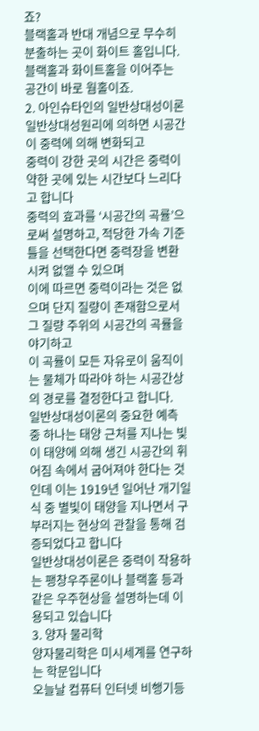죠?
블랙홀과 반대 개념으로 무수히 분출하는 곳이 화이트 홀입니다.
블랙홀과 화이트홀을 이어주는 공간이 바로 웜홀이죠.
2. 아인슈타인의 일반상대성이론
일반상대성원리에 의하면 시공간이 중력에 의해 변화되고
중력이 강한 곳의 시간은 중력이 약한 곳에 있는 시간보다 느리다고 합니다
중력의 효과를 ‘시공간의 곡률’으로써 설명하고, 적당한 가속 기준틀을 선택한다면 중력장을 변환시켜 없앨 수 있으며
이에 따르면 중력이라는 것은 없으며 단지 질량이 존재함으로서 그 질량 주위의 시공간의 곡률을 야기하고
이 곡률이 모든 자유로이 움직이는 물체가 따라야 하는 시공간상의 경로를 결정한다고 합니다.
일반상대성이론의 중요한 예측 중 하나는 태양 근처를 지나는 빛이 태양에 의해 생긴 시공간의 휘어짐 속에서 굽어져야 한다는 것인데 이는 1919년 일어난 개기일식 중 별빛이 태양을 지나면서 구부러지는 현상의 관찰을 통해 검증되었다고 합니다
일반상대성이론은 중력이 작용하는 팽창우주론이나 블랙홀 등과 같은 우주현상을 설명하는데 이용되고 있습니다
3. 양자 물리학
양자물리학은 미시세계를 연구하는 학문입니다
오늘날 컴퓨터 인터넷 비행기등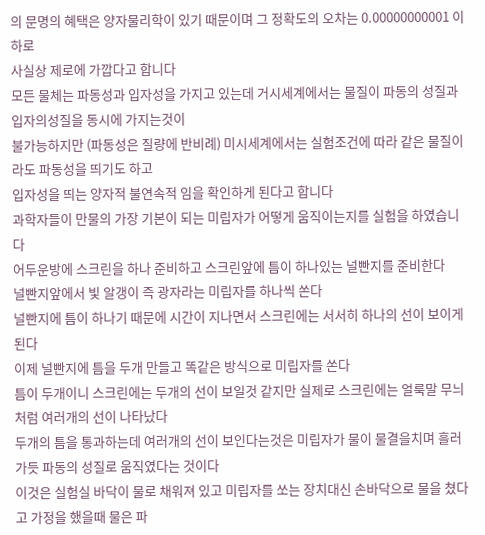의 문명의 혜택은 양자물리학이 있기 때문이며 그 정확도의 오차는 0.00000000001 이하로
사실상 제로에 가깝다고 합니다
모든 물체는 파동성과 입자성을 가지고 있는데 거시세계에서는 물질이 파동의 성질과 입자의성질을 동시에 가지는것이
불가능하지만 (파동성은 질량에 반비례) 미시세계에서는 실험조건에 따라 같은 물질이라도 파동성을 띄기도 하고
입자성을 띄는 양자적 불연속적 임을 확인하게 된다고 합니다
과학자들이 만물의 가장 기본이 되는 미립자가 어떻게 움직이는지를 실험을 하였습니다
어두운방에 스크린을 하나 준비하고 스크린앞에 틈이 하나있는 널빤지를 준비한다
널빤지앞에서 빛 알갱이 즉 광자라는 미립자를 하나씩 쏜다
널빤지에 틈이 하나기 때문에 시간이 지나면서 스크린에는 서서히 하나의 선이 보이게 된다
이제 널빤지에 틈을 두개 만들고 똑같은 방식으로 미립자를 쏜다
틈이 두개이니 스크린에는 두개의 선이 보일것 같지만 실제로 스크린에는 얼룩말 무늬처럼 여러개의 선이 나타났다
두개의 틈을 통과하는데 여러개의 선이 보인다는것은 미립자가 물이 물결을치며 흘러가듯 파동의 성질로 움직였다는 것이다
이것은 실험실 바닥이 물로 채워져 있고 미립자를 쏘는 장치대신 손바닥으로 물을 쳤다고 가정을 했을때 물은 파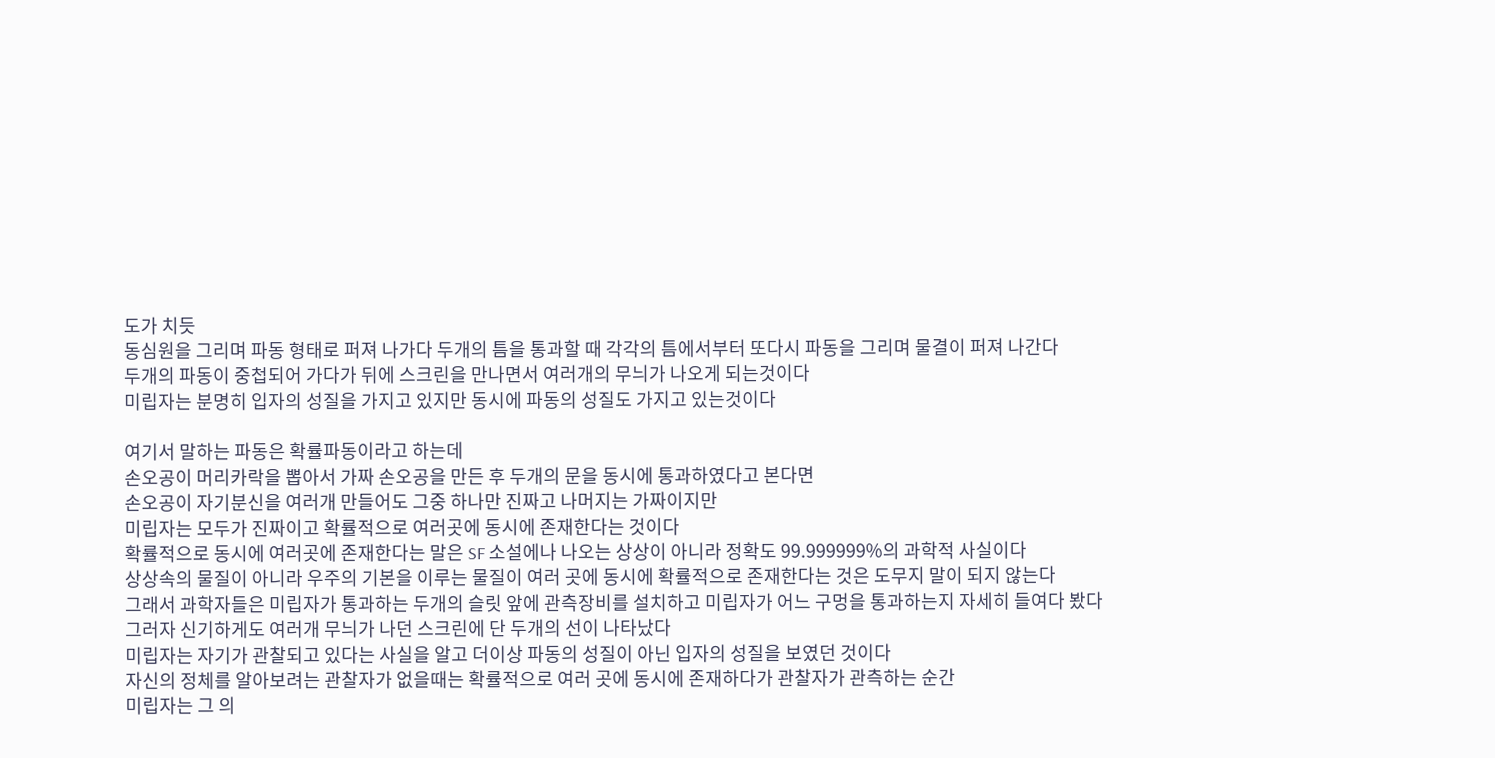도가 치듯
동심원을 그리며 파동 형태로 퍼져 나가다 두개의 틈을 통과할 때 각각의 틈에서부터 또다시 파동을 그리며 물결이 퍼져 나간다
두개의 파동이 중첩되어 가다가 뒤에 스크린을 만나면서 여러개의 무늬가 나오게 되는것이다
미립자는 분명히 입자의 성질을 가지고 있지만 동시에 파동의 성질도 가지고 있는것이다

여기서 말하는 파동은 확률파동이라고 하는데
손오공이 머리카락을 뽑아서 가짜 손오공을 만든 후 두개의 문을 동시에 통과하였다고 본다면
손오공이 자기분신을 여러개 만들어도 그중 하나만 진짜고 나머지는 가짜이지만
미립자는 모두가 진짜이고 확률적으로 여러곳에 동시에 존재한다는 것이다
확률적으로 동시에 여러곳에 존재한다는 말은 SF 소설에나 나오는 상상이 아니라 정확도 99.999999%의 과학적 사실이다
상상속의 물질이 아니라 우주의 기본을 이루는 물질이 여러 곳에 동시에 확률적으로 존재한다는 것은 도무지 말이 되지 않는다
그래서 과학자들은 미립자가 통과하는 두개의 슬릿 앞에 관측장비를 설치하고 미립자가 어느 구멍을 통과하는지 자세히 들여다 봤다
그러자 신기하게도 여러개 무늬가 나던 스크린에 단 두개의 선이 나타났다
미립자는 자기가 관찰되고 있다는 사실을 알고 더이상 파동의 성질이 아닌 입자의 성질을 보였던 것이다
자신의 정체를 알아보려는 관찰자가 없을때는 확률적으로 여러 곳에 동시에 존재하다가 관찰자가 관측하는 순간
미립자는 그 의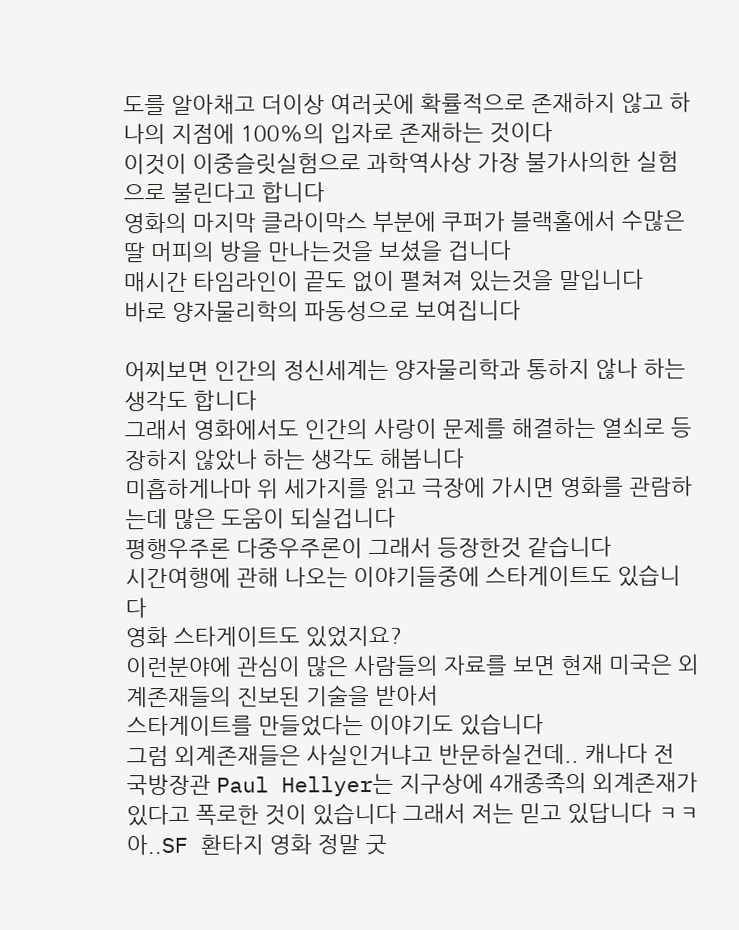도를 알아채고 더이상 여러곳에 확률적으로 존재하지 않고 하나의 지점에 100%의 입자로 존재하는 것이다
이것이 이중슬릿실험으로 과학역사상 가장 불가사의한 실험으로 불린다고 합니다
영화의 마지막 클라이막스 부분에 쿠퍼가 블랙홀에서 수많은 딸 머피의 방을 만나는것을 보셨을 겁니다
매시간 타임라인이 끝도 없이 펼쳐져 있는것을 말입니다
바로 양자물리학의 파동성으로 보여집니다

어찌보면 인간의 정신세계는 양자물리학과 통하지 않나 하는 생각도 합니다
그래서 영화에서도 인간의 사랑이 문제를 해결하는 열쇠로 등장하지 않았나 하는 생각도 해봅니다
미흡하게나마 위 세가지를 읽고 극장에 가시면 영화를 관람하는데 많은 도움이 되실겁니다
평행우주론 다중우주론이 그래서 등장한것 같습니다
시간여행에 관해 나오는 이야기들중에 스타게이트도 있습니다
영화 스타게이트도 있었지요?
이런분야에 관심이 많은 사람들의 자료를 보면 현재 미국은 외계존재들의 진보된 기술을 받아서
스타게이트를 만들었다는 이야기도 있습니다
그럼 외계존재들은 사실인거냐고 반문하실건데.. 캐나다 전 국방장관 Paul Hellyer는 지구상에 4개종족의 외계존재가
있다고 폭로한 것이 있습니다 그래서 저는 믿고 있답니다 ㅋㅋ
아..SF 환타지 영화 정말 굿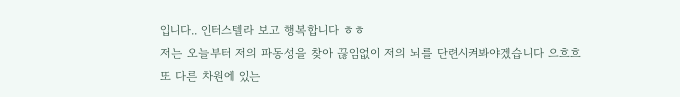입니다.. 인터스텔라 보고 행복합니다 ㅎㅎ
저는 오늘부터 저의 파동성을 찾아 끊임없이 저의 뇌를 단련시켜봐야겠습니다 으흐흐
또 다른 차원에 있는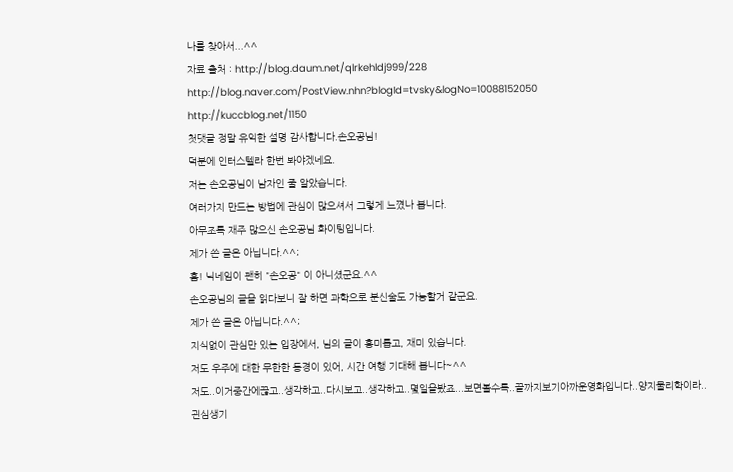나를 찾아서...^^
자료 출처 : http://blog.daum.net/qlrkehldj999/228
http://blog.naver.com/PostView.nhn?blogId=tvsky&logNo=10088152050
http://kuccblog.net/1150
첫댓글 정말 유익한 설명 감사합니다.손오공님!
덕분에 인터스텔라 한번 봐야겠네요.
저는 손오공님이 남자인 줄 알았습니다.
여러가지 만드는 방법에 관심이 많으셔서 그렇게 느꼈나 봅니다.
아무조록 재주 많으신 손오공님 화이팅입니다.
제가 쓴 글은 아닙니다.^^;
흠! 닉네임이 괜히 "손오공" 이 아니셨군요.^^
손오공님의 글을 읽다보니 잘 하면 과학으로 분신술도 가능할거 같군요.
제가 쓴 글은 아닙니다.^^;
지식없이 관심만 있는 입장에서, 님의 글이 흥미롭고, 재미 있습니다.
저도 우주에 대한 무한한 동경이 있어, 시간 여행 기대해 봅니다~^^
저도..이거중간에끊고..생각하고..다시보고..생각하고..몇일을봤죠...보면볼수록..끝까지보기아까운영화입니다..양지물리학이라..괸심생기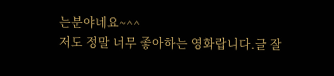는분야네요~^^
저도 정말 너무 좋아하는 영화랍니다.글 잘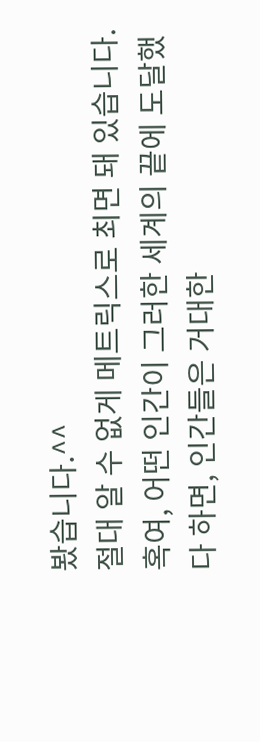봤습니다.^^
절대 알 수 없게 메트릭스로 최면 돼 있습니다.
혹여, 어떤 인간이 그러한 세계의 끝에 도달했다 하면, 인간들은 거대한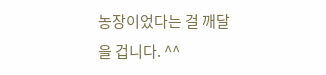농장이었다는 걸 깨달을 겁니다. ^^